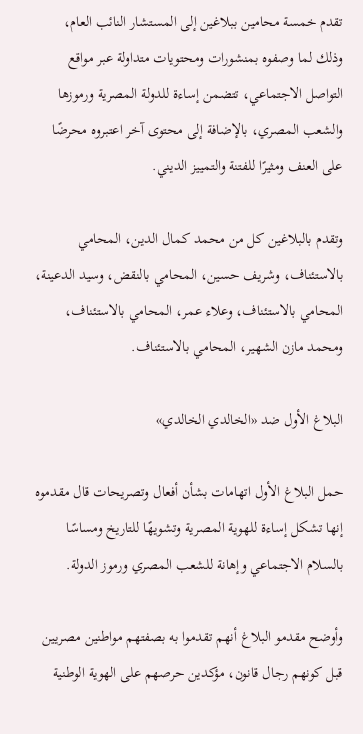تقدم خمسة محامين ببلاغين إلى المستشار النائب العام، وذلك لما وصفوه بمنشورات ومحتويات متداولة عبر مواقع التواصل الاجتماعي، تتضمن إساءة للدولة المصرية ورموزها والشعب المصري، بالإضافة إلى محتوى آخر اعتبروه محرضًا على العنف ومثيرًا للفتنة والتمييز الديني.

وتقدم بالبلاغين كل من محمد كمال الدين، المحامي بالاستئناف، وشريف حسين، المحامي بالنقض، وسيد الدعينة، المحامي بالاستئناف، وعلاء عمر، المحامي بالاستئناف، ومحمد مازن الشهير، المحامي بالاستئناف.

البلاغ الأول ضد «الخالدي الخالدي»

حمل البلاغ الأول اتهامات بشأن أفعال وتصريحات قال مقدموه إنها تشكل إساءة للهوية المصرية وتشويهًا للتاريخ ومساسًا بالسلام الاجتماعي وإهانة للشعب المصري ورموز الدولة.

وأوضح مقدمو البلاغ أنهم تقدموا به بصفتهم مواطنين مصريين قبل كونهم رجال قانون، مؤكدين حرصهم على الهوية الوطنية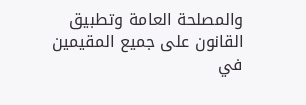والمصلحة العامة وتطبيق القانون على جميع المقيمين في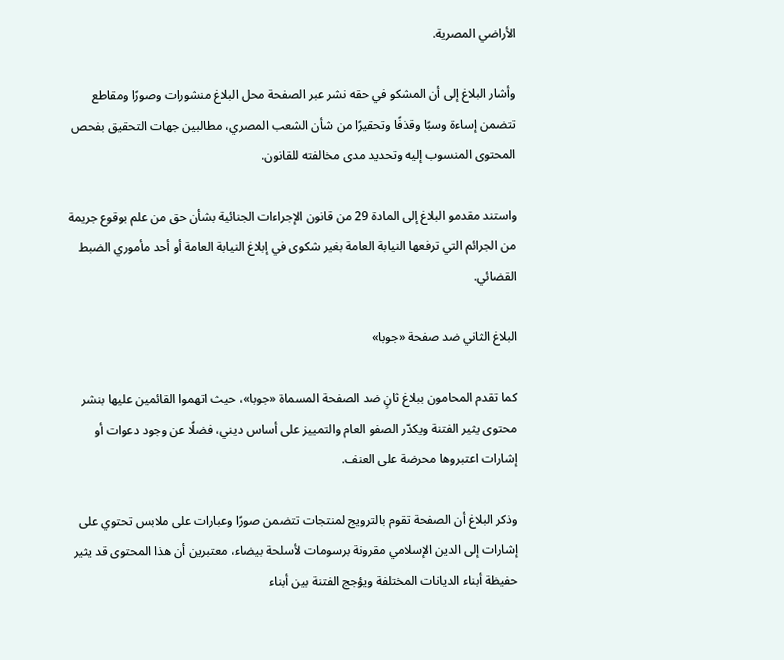الأراضي المصرية.

وأشار البلاغ إلى أن المشكو في حقه نشر عبر الصفحة محل البلاغ منشورات وصورًا ومقاطع تتضمن إساءة وسبًا وقذفًا وتحقيرًا من شأن الشعب المصري، مطالبين جهات التحقيق بفحص المحتوى المنسوب إليه وتحديد مدى مخالفته للقانون.

واستند مقدمو البلاغ إلى المادة 29 من قانون الإجراءات الجنائية بشأن حق من علم بوقوع جريمة من الجرائم التي ترفعها النيابة العامة بغير شكوى في إبلاغ النيابة العامة أو أحد مأموري الضبط القضائي.

البلاغ الثاني ضد صفحة «جوبا»

كما تقدم المحامون ببلاغ ثانٍ ضد الصفحة المسماة «جوبا»، حيث اتهموا القائمين عليها بنشر محتوى يثير الفتنة ويكدّر الصفو العام والتمييز على أساس ديني، فضلًا عن وجود دعوات أو إشارات اعتبروها محرضة على العنف.

وذكر البلاغ أن الصفحة تقوم بالترويج لمنتجات تتضمن صورًا وعبارات على ملابس تحتوي على إشارات إلى الدين الإسلامي مقرونة برسومات لأسلحة بيضاء، معتبرين أن هذا المحتوى قد يثير حفيظة أبناء الديانات المختلفة ويؤجج الفتنة بين أبناء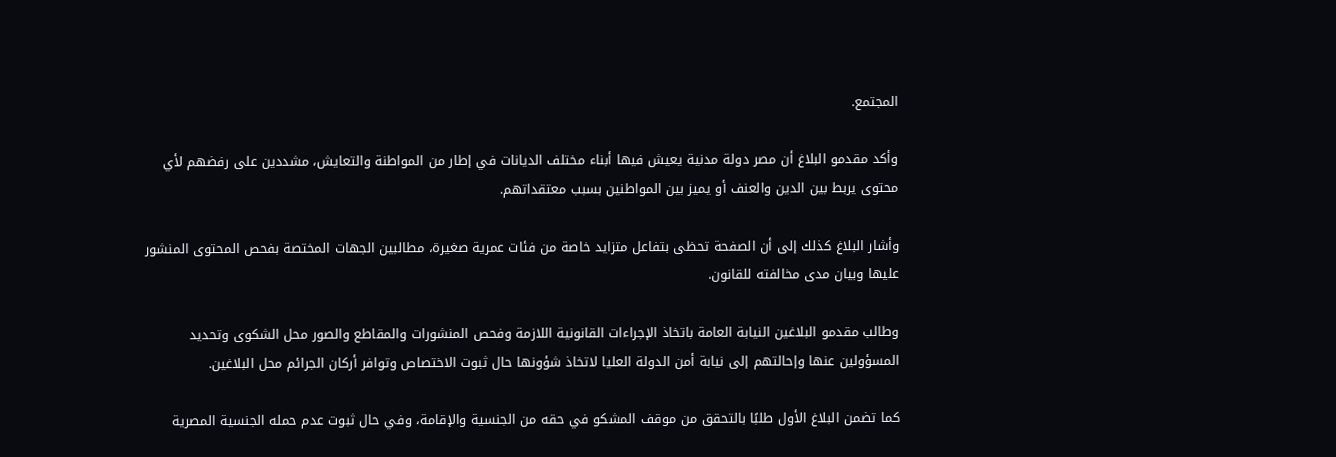المجتمع.

وأكد مقدمو البلاغ أن مصر دولة مدنية يعيش فيها أبناء مختلف الديانات في إطار من المواطنة والتعايش، مشددين على رفضهم لأي محتوى يربط بين الدين والعنف أو يميز بين المواطنين بسبب معتقداتهم.

وأشار البلاغ كذلك إلى أن الصفحة تحظى بتفاعل متزايد خاصة من فئات عمرية صغيرة، مطالبين الجهات المختصة بفحص المحتوى المنشور عليها وبيان مدى مخالفته للقانون.

وطالب مقدمو البلاغين النيابة العامة باتخاذ الإجراءات القانونية اللازمة وفحص المنشورات والمقاطع والصور محل الشكوى وتحديد المسؤولين عنها وإحالتهم إلى نيابة أمن الدولة العليا لاتخاذ شؤونها حال ثبوت الاختصاص وتوافر أركان الجرائم محل البلاغين.

كما تضمن البلاغ الأول طلبًا بالتحقق من موقف المشكو في حقه من الجنسية والإقامة، وفي حال ثبوت عدم حمله الجنسية المصرية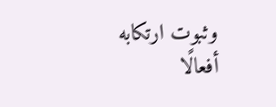وثبوت ارتكابه أفعالًا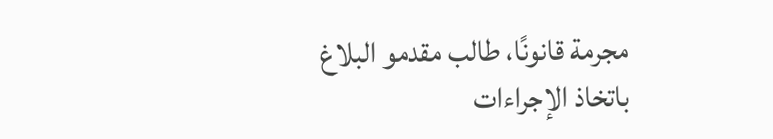مجرمة قانونًا، طالب مقدمو البلاغ باتخاذ الإجراءات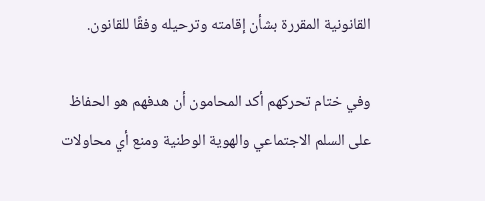القانونية المقررة بشأن إقامته وترحيله وفقًا للقانون.

وفي ختام تحركهم أكد المحامون أن هدفهم هو الحفاظ على السلم الاجتماعي والهوية الوطنية ومنع أي محاولات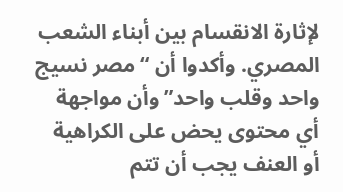لإثارة الانقسام بين أبناء الشعب المصري. وأكدوا أن “مصر نسيج واحد وقلب واحد” وأن مواجهة أي محتوى يحض على الكراهية أو العنف يجب أن تتم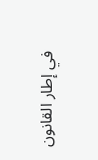في إطار القانون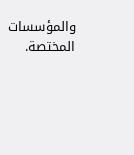والمؤسسات المختصة.